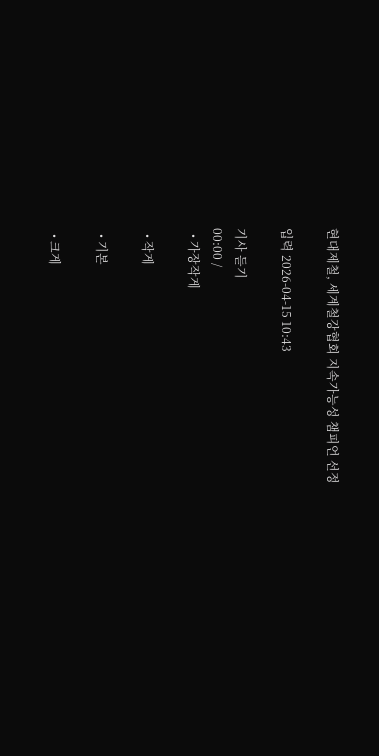현대제철, 세계철강협회 지속가능성 챔피언 선정

입력 2026-04-15 10:43

기사 듣기
00:00 /
  • 가장작게

  • 작게

  • 기본

  • 크게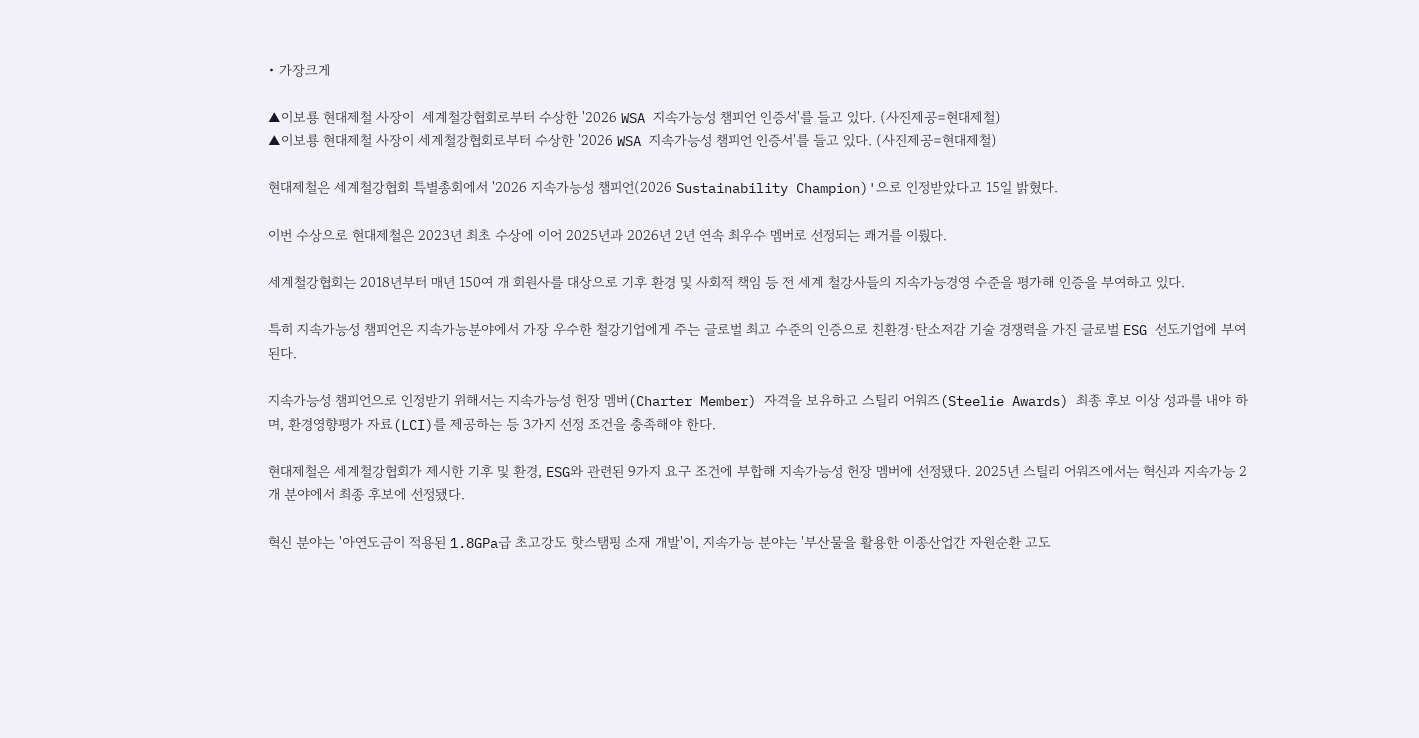• 가장크게

▲이보룡 현대제철 사장이  세계철강협회로부터 수상한 '2026 WSA 지속가능성 챔피언 인증서'를 들고 있다. (사진제공=현대제철)
▲이보룡 현대제철 사장이 세계철강협회로부터 수상한 '2026 WSA 지속가능성 챔피언 인증서'를 들고 있다. (사진제공=현대제철)

현대제철은 세계철강협회 특별총회에서 '2026 지속가능성 챔피언(2026 Sustainability Champion)'으로 인정받았다고 15일 밝혔다.

이번 수상으로 현대제철은 2023년 최초 수상에 이어 2025년과 2026년 2년 연속 최우수 멤버로 선정되는 쾌거를 이뤘다.

세계철강협회는 2018년부터 매년 150여 개 회원사를 대상으로 기후 환경 및 사회적 책임 등 전 세계 철강사들의 지속가능경영 수준을 평가해 인증을 부여하고 있다.

특히 지속가능성 챔피언은 지속가능분야에서 가장 우수한 철강기업에게 주는 글로벌 최고 수준의 인증으로 친환경·탄소저감 기술 경쟁력을 가진 글로벌 ESG 선도기업에 부여된다.

지속가능성 챔피언으로 인정받기 위해서는 지속가능성 헌장 멤버(Charter Member) 자격을 보유하고 스틸리 어워즈(Steelie Awards) 최종 후보 이상 성과를 내야 하며, 환경영향평가 자료(LCI)를 제공하는 등 3가지 선정 조건을 충족해야 한다.

현대제철은 세계철강협회가 제시한 기후 및 환경, ESG와 관련된 9가지 요구 조건에 부합해 지속가능성 헌장 멤버에 선정됐다. 2025년 스틸리 어워즈에서는 혁신과 지속가능 2개 분야에서 최종 후보에 선정됐다.

혁신 분야는 '아연도금이 적용된 1.8GPa급 초고강도 핫스탬핑 소재 개발'이, 지속가능 분야는 '부산물을 활용한 이종산업간 자원순환 고도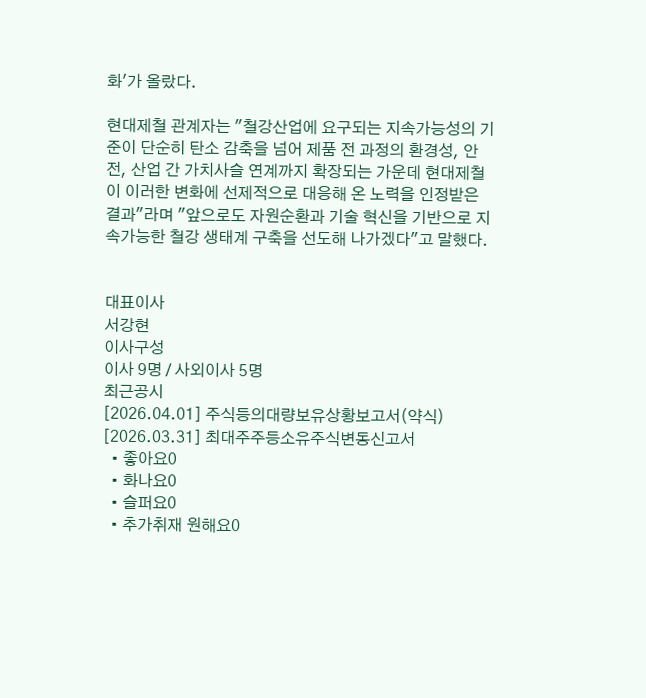화'가 올랐다.

현대제철 관계자는 "철강산업에 요구되는 지속가능성의 기준이 단순히 탄소 감축을 넘어 제품 전 과정의 환경성, 안전, 산업 간 가치사슬 연계까지 확장되는 가운데 현대제철이 이러한 변화에 선제적으로 대응해 온 노력을 인정받은 결과"라며 "앞으로도 자원순환과 기술 혁신을 기반으로 지속가능한 철강 생태계 구축을 선도해 나가겠다"고 말했다.


대표이사
서강현
이사구성
이사 9명 / 사외이사 5명
최근공시
[2026.04.01] 주식등의대량보유상황보고서(약식)
[2026.03.31] 최대주주등소유주식변동신고서
  • 좋아요0
  • 화나요0
  • 슬퍼요0
  • 추가취재 원해요0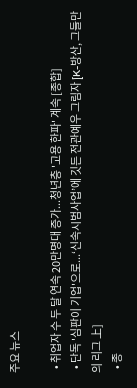주요 뉴스

  • 취업자 수 두 달 연속 20만명대 증가...청년층 '고용 한파' 계속 [종합]
  • 단독 '심판이 기업'으로...‘신속시범사업’에 깃든 전관예우 그림자 [K-방산, 그들만의 리그 上]
  • 종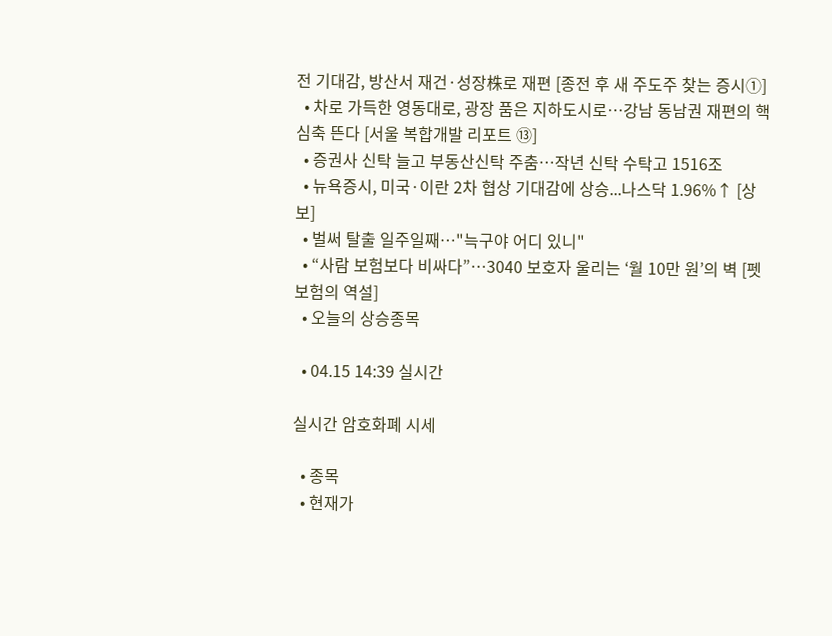전 기대감, 방산서 재건·성장株로 재편 [종전 후 새 주도주 찾는 증시①]
  • 차로 가득한 영동대로, 광장 품은 지하도시로…강남 동남권 재편의 핵심축 뜬다 [서울 복합개발 리포트 ⑬]
  • 증권사 신탁 늘고 부동산신탁 주춤…작년 신탁 수탁고 1516조
  • 뉴욕증시, 미국·이란 2차 협상 기대감에 상승...나스닥 1.96%↑ [상보]
  • 벌써 탈출 일주일째…"늑구야 어디 있니"
  • “사람 보험보다 비싸다”…3040 보호자 울리는 ‘월 10만 원’의 벽 [펫보험의 역설]
  • 오늘의 상승종목

  • 04.15 14:39 실시간

실시간 암호화폐 시세

  • 종목
  • 현재가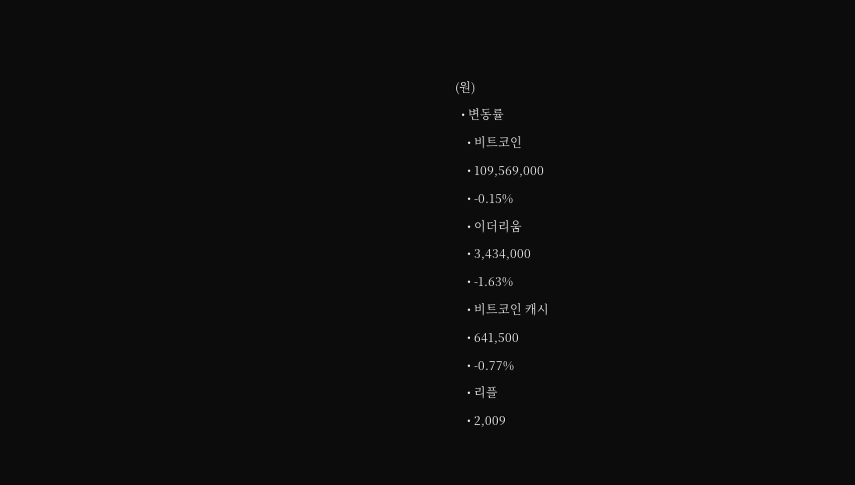(원)
  • 변동률
    • 비트코인
    • 109,569,000
    • -0.15%
    • 이더리움
    • 3,434,000
    • -1.63%
    • 비트코인 캐시
    • 641,500
    • -0.77%
    • 리플
    • 2,009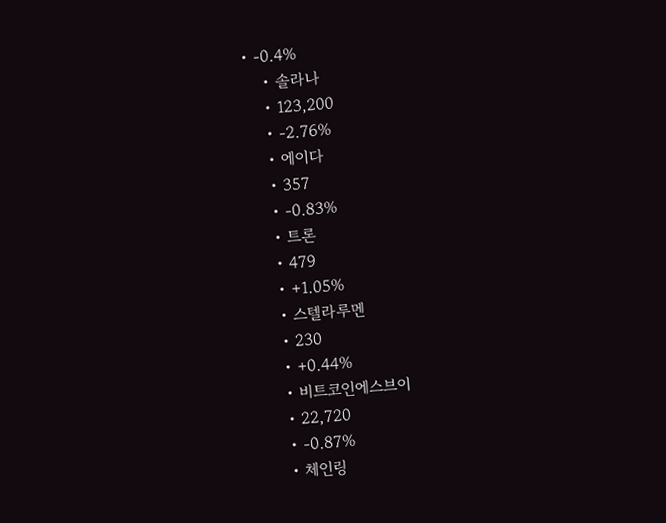• -0.4%
    • 솔라나
    • 123,200
    • -2.76%
    • 에이다
    • 357
    • -0.83%
    • 트론
    • 479
    • +1.05%
    • 스텔라루멘
    • 230
    • +0.44%
    • 비트코인에스브이
    • 22,720
    • -0.87%
    • 체인링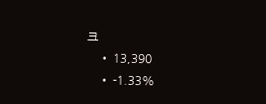크
    • 13,390
    • -1.33%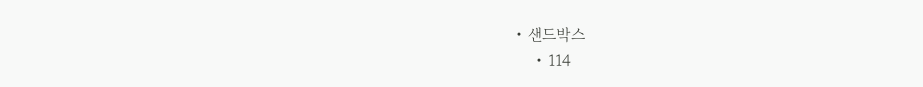• 샌드박스
    • 114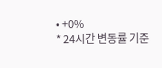• +0%
* 24시간 변동률 기준